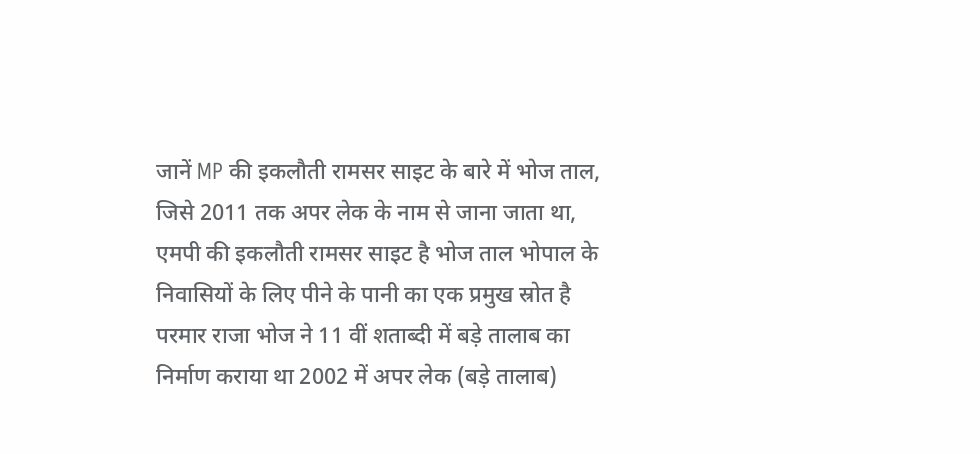जानें MP की इकलौती रामसर साइट के बारे में भोज ताल, जिसे 2011 तक अपर लेक के नाम से जाना जाता था, एमपी की इकलौती रामसर साइट है भोज ताल भोपाल के निवासियों के लिए पीने के पानी का एक प्रमुख स्रोत है परमार राजा भोज ने 11 वीं शताब्दी में बड़े तालाब का निर्माण कराया था 2002 में अपर लेक (बड़े तालाब)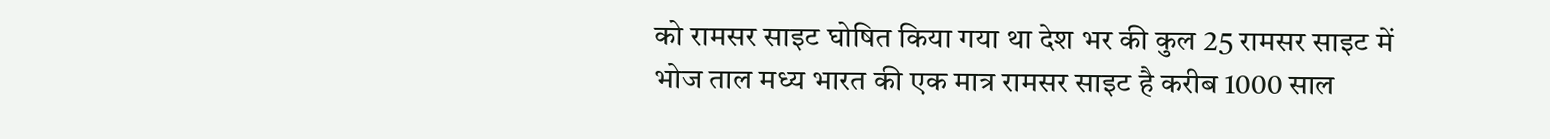को रामसर साइट घोषित किया गया था देश भर की कुल 25 रामसर साइट में भोज ताल मध्य भारत की एक मात्र रामसर साइट है करीब 1000 साल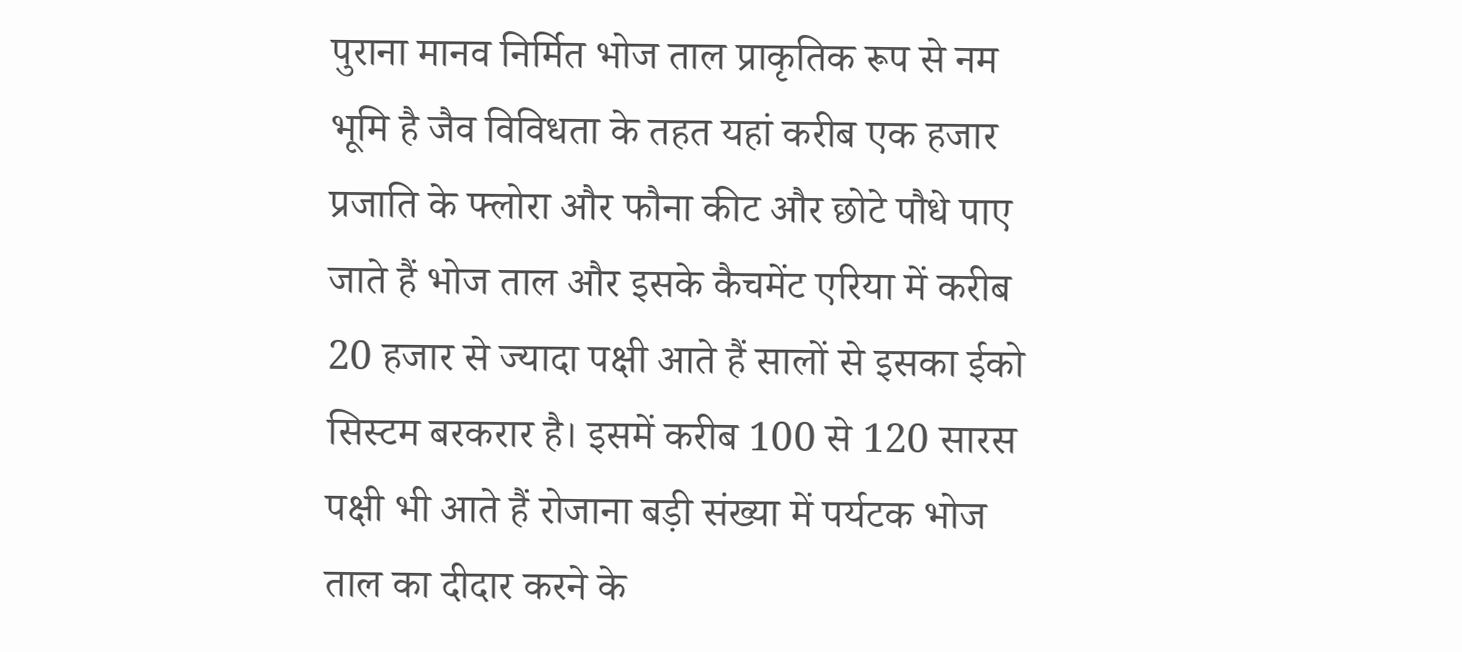पुराना मानव निर्मित भोज ताल प्राकृतिक रूप से नम भूमि है जैव विविधता के तहत यहां करीब एक हजार प्रजाति के फ्लोरा और फौना कीट और छोटे पौधे पाए जाते हैं भोज ताल और इसके कैचमेंट एरिया में करीब 20 हजार से ज्यादा पक्षी आते हैं सालों से इसका ईको सिस्टम बरकरार है। इसमें करीब 100 से 120 सारस पक्षी भी आते हैं रोजाना बड़ी संख्या में पर्यटक भोज ताल का दीदार करने के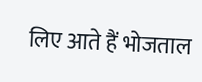लिए आते हैं भोजताल